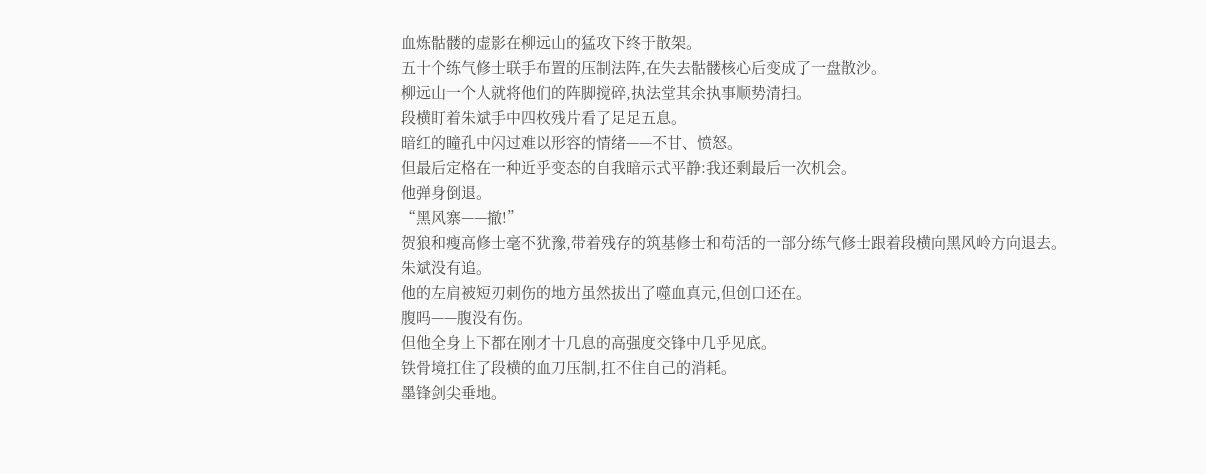血炼骷髅的虚影在柳远山的猛攻下终于散架。
五十个练气修士联手布置的压制法阵,在失去骷髅核心后变成了一盘散沙。
柳远山一个人就将他们的阵脚搅碎,执法堂其余执事顺势清扫。
段横盯着朱斌手中四枚残片看了足足五息。
暗红的瞳孔中闪过难以形容的情绪——不甘、愤怒。
但最后定格在一种近乎变态的自我暗示式平静:我还剩最后一次机会。
他弹身倒退。
“黑风寨——撤!”
贺狼和瘦高修士毫不犹豫,带着残存的筑基修士和苟活的一部分练气修士跟着段横向黑风岭方向退去。
朱斌没有追。
他的左肩被短刃刺伤的地方虽然拔出了噬血真元,但创口还在。
腹吗——腹没有伤。
但他全身上下都在刚才十几息的高强度交锋中几乎见底。
铁骨境扛住了段横的血刀压制,扛不住自己的消耗。
墨锋剑尖垂地。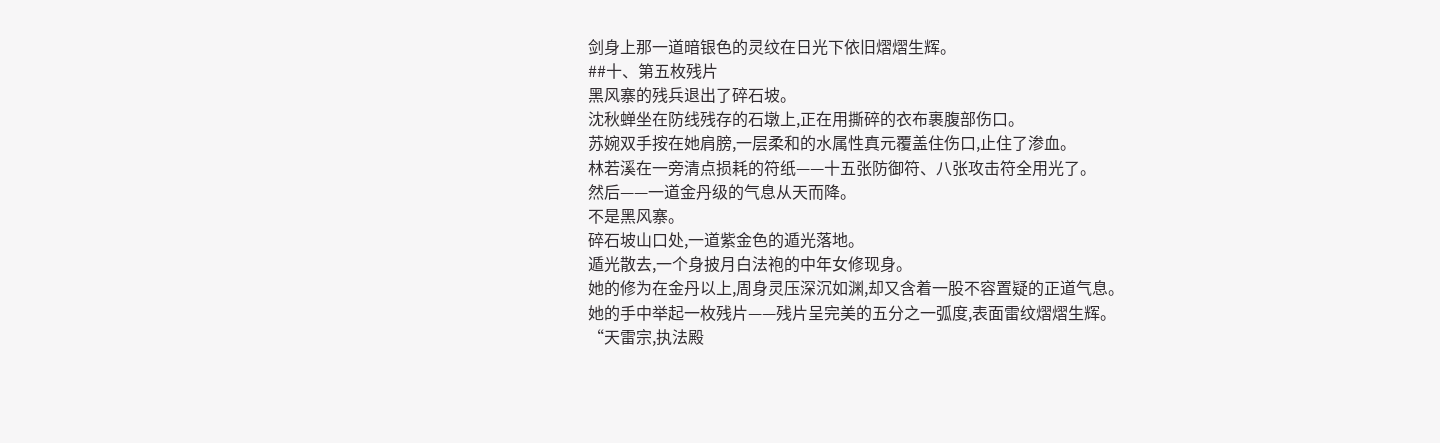剑身上那一道暗银色的灵纹在日光下依旧熠熠生辉。
##十、第五枚残片
黑风寨的残兵退出了碎石坡。
沈秋蝉坐在防线残存的石墩上,正在用撕碎的衣布裹腹部伤口。
苏婉双手按在她肩膀,一层柔和的水属性真元覆盖住伤口,止住了渗血。
林若溪在一旁清点损耗的符纸——十五张防御符、八张攻击符全用光了。
然后——一道金丹级的气息从天而降。
不是黑风寨。
碎石坡山口处,一道紫金色的遁光落地。
遁光散去,一个身披月白法袍的中年女修现身。
她的修为在金丹以上,周身灵压深沉如渊,却又含着一股不容置疑的正道气息。
她的手中举起一枚残片——残片呈完美的五分之一弧度,表面雷纹熠熠生辉。
“天雷宗,执法殿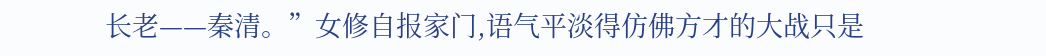长老——秦清。”女修自报家门,语气平淡得仿佛方才的大战只是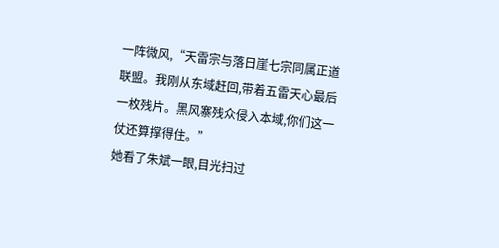一阵微风,“天雷宗与落日崖七宗同属正道联盟。我刚从东域赶回,带着五雷天心最后一枚残片。黑风寨残众侵入本域,你们这一仗还算撑得住。”
她看了朱斌一眼,目光扫过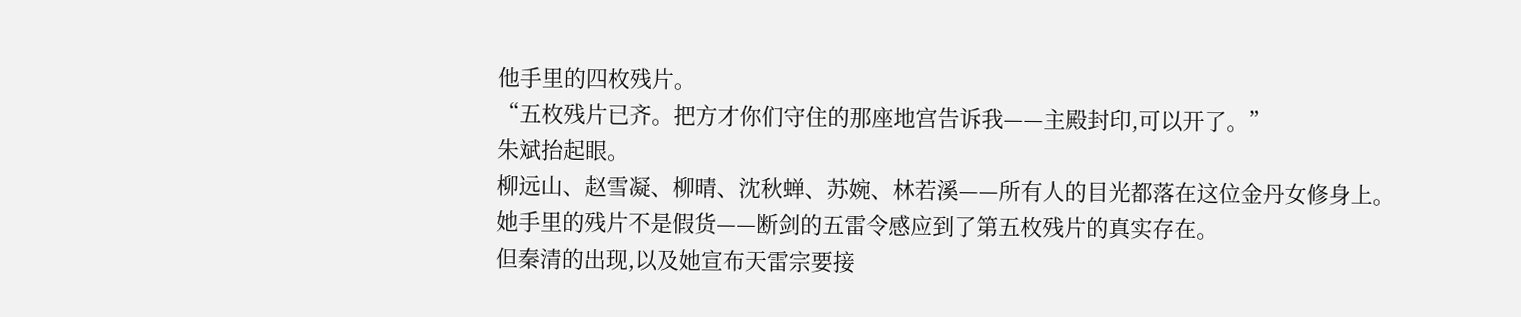他手里的四枚残片。
“五枚残片已齐。把方才你们守住的那座地宫告诉我——主殿封印,可以开了。”
朱斌抬起眼。
柳远山、赵雪凝、柳晴、沈秋蝉、苏婉、林若溪——所有人的目光都落在这位金丹女修身上。
她手里的残片不是假货——断剑的五雷令感应到了第五枚残片的真实存在。
但秦清的出现,以及她宣布天雷宗要接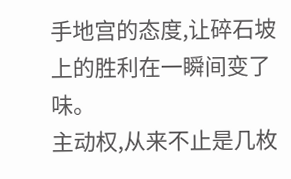手地宫的态度,让碎石坡上的胜利在一瞬间变了味。
主动权,从来不止是几枚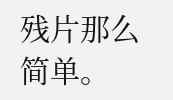残片那么简单。